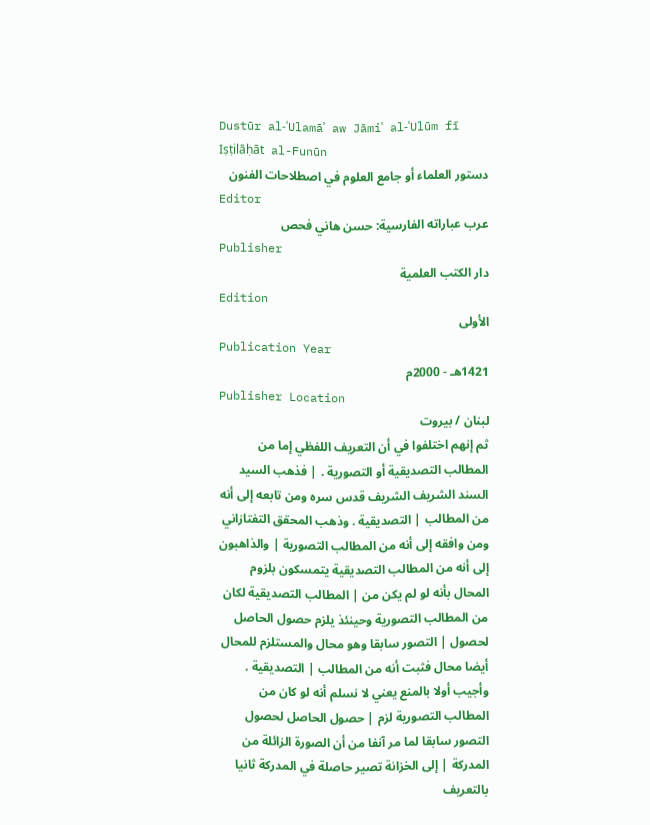Dustūr al-ʿUlamāʾ aw Jāmiʿ al-ʿUlūm fī Iṣṭilāḥāt al-Funūn
دستور العلماء أو جامع العلوم في اصطلاحات الفنون
Editor
عرب عباراته الفارسية: حسن هاني فحص
Publisher
دار الكتب العلمية
Edition
الأولى
Publication Year
1421هـ - 2000م
Publisher Location
لبنان / بيروت
ثم إنهم اختلفوا في أن التعريف اللفظي إما من المطالب التصديقية أو التصورية . | فذهب السيد السند الشريف الشريف قدس سره ومن تابعه إلى أنه من المطالب | التصديقية . وذهب المحقق التفتازاني ومن وافقه إلى أنه من المطالب التصورية | والذاهبون إلى أنه من المطالب التصديقية يتمسكون بلزوم المحال بأنه لو لم يكن من | المطالب التصديقية لكان من المطالب التصورية وحينئذ يلزم حصول الحاصل لحصول | التصور سابقا وهو محال والمستلزم للمحال أيضا محال فثبت أنه من المطالب | التصديقية . وأجيب أولا بالمنع يعني لا نسلم أنه لو كان من المطالب التصورية لزم | حصول الحاصل لحصول التصور سابقا لما مر آنفا من أن الصورة الزائلة من المدركة | إلى الخزانة تصير حاصلة في المدركة ثانيا بالتعريف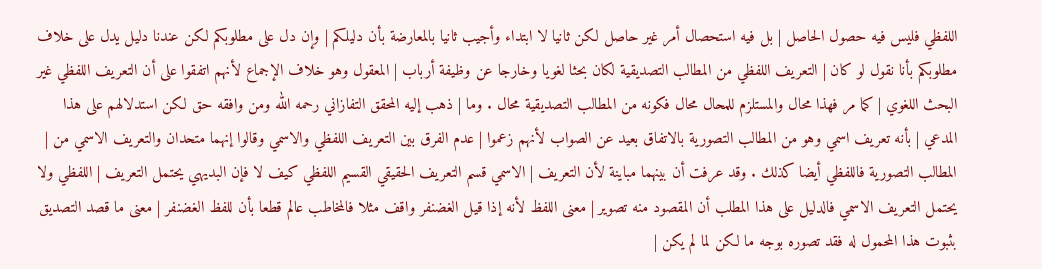اللفظي فليس فيه حصول الحاصل | بل فيه استحصال أمر غير حاصل لكن ثانيا لا ابتداء وأجيب ثانيا بالمعارضة بأن دليلكم | وإن دل على مطلوبكم لكن عندنا دليل يدل على خلاف مطلوبكم بأنا نقول لو كان | التعريف اللفظي من المطالب التصديقية لكان بحثا لغويا وخارجا عن وظيفة أرباب | المعقول وهو خلاف الإجماع لأنهم اتفقوا على أن التعريف اللفظي غير البحث اللغوي | كما مر فهذا محال والمستلزم للمحال محال فكونه من المطالب التصديقية محال . وما | ذهب إليه المحقق التفازاني رحمه الله ومن وافقه حق لكن استدلالهم على هذا المدعي | بأنه تعريف اسمي وهو من المطالب التصورية بالاتفاق بعيد عن الصواب لأنهم زعموا | عدم الفرق بين التعريف اللفظي والاسمي وقالوا إنهما متحدان والتعريف الاسمي من | المطالب التصورية فاللفظي أيضا كذلك . وقد عرفت أن بينهما مباينة لأن التعريف | الاسمي قسم التعريف الحقيقي القسيم اللفظي كيف لا فإن البديهي يحتمل التعريف | اللفظي ولا يحتمل التعريف الاسمي فالدليل على هذا المطلب أن المقصود منه تصوير | معنى اللفظ لأنه إذا قيل الغضنفر واقف مثلا فالمخاطب عالم قطعا بأن للفظ الغضنفر | معنى ما قصد التصديق بثبوت هذا المحمول له فقد تصوره بوجه ما لكن لما لم يكن |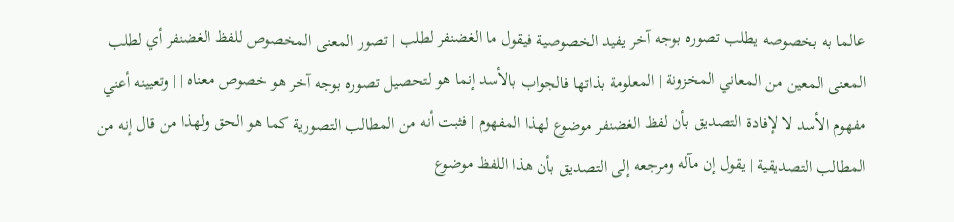عالما به بخصوصه يطلب تصوره بوجه آخر يفيد الخصوصية فيقول ما الغضنفر لطلب | تصور المعنى المخصوص للفظ الغضنفر أي لطلب المعنى المعين من المعاني المخزونة | المعلومة بذاتها فالجواب بالأسد إنما هو لتحصيل تصوره بوجه آخر هو خصوص معناه | | وتعيينه أعني مفهوم الأسد لا لإفادة التصديق بأن لفظ الغضنفر موضوع لهذا المفهوم | فثبت أنه من المطالب التصورية كما هو الحق ولهذا من قال إنه من المطالب التصديقية | يقول إن مآله ومرجعه إلى التصديق بأن هذا اللفظ موضوع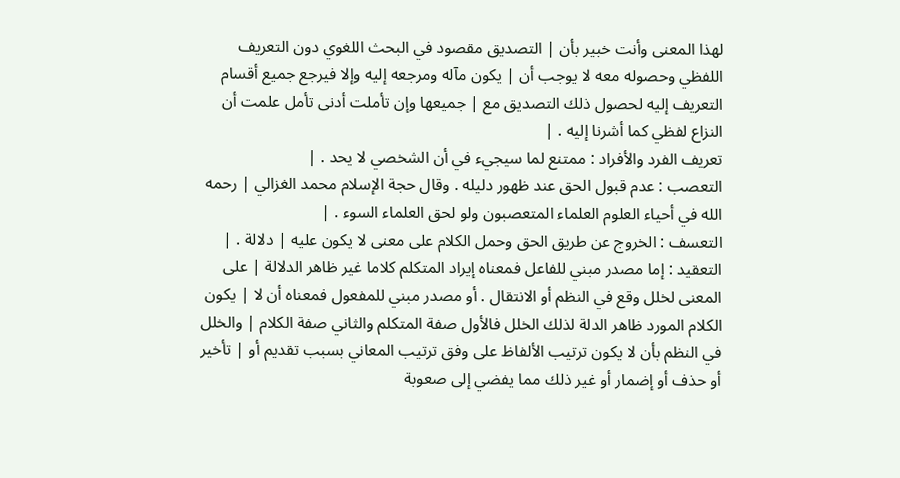لهذا المعنى وأنت خبير بأن | التصديق مقصود في البحث اللغوي دون التعريف اللفظي وحصوله معه لا يوجب أن | يكون مآله ومرجعه إليه وإلا فيرجع جميع أقسام التعريف إليه لحصول ذلك التصديق مع | جميعها وإن تأملت أدنى تأمل علمت أن النزاع لفظي كما أشرنا إليه . |
تعريف الفرد والأفراد : ممتنع لما سيجيء في أن الشخصي لا يحد . |
التعصب : عدم قبول الحق عند ظهور دليله . وقال حجة الإسلام محمد الغزالي | رحمه الله في أحياء العلوم العلماء المتعصبون ولو لحق العلماء السوء . |
التعسف : الخروج عن طريق الحق وحمل الكلام على معنى لا يكون عليه | دلالة . |
التعقيد : إما مصدر مبني للفاعل فمعناه إيراد المتكلم كلاما غير ظاهر الدلالة | على المعنى لخلل وقع في النظم أو الانتقال . أو مصدر مبني للمفعول فمعناه أن لا | يكون الكلام المورد ظاهر الدلة لذلك الخلل فالأول صفة المتكلم والثاني صفة الكلام | والخلل في النظم بأن لا يكون ترتيب الألفاظ على وفق ترتيب المعاني بسبب تقديم أو | تأخير أو حذف أو إضمار أو غير ذلك مما يفضي إلى صعوبة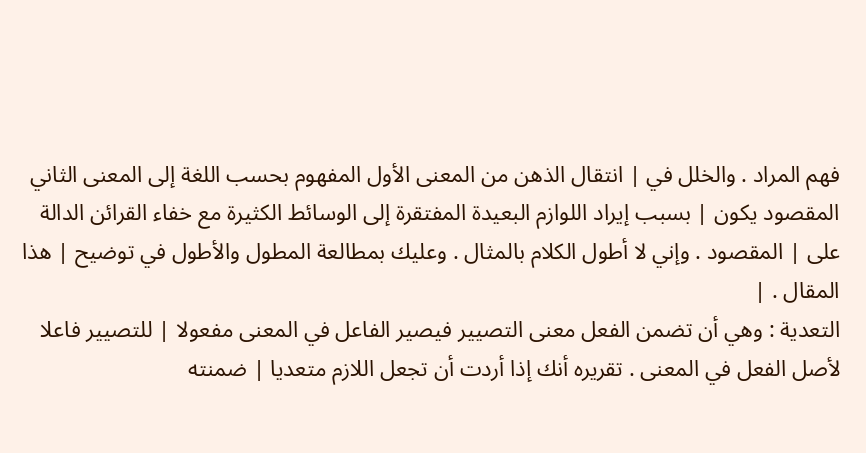فهم المراد . والخلل في | انتقال الذهن من المعنى الأول المفهوم بحسب اللغة إلى المعنى الثاني المقصود يكون | بسبب إيراد اللوازم البعيدة المفتقرة إلى الوسائط الكثيرة مع خفاء القرائن الدالة على | المقصود . وإني لا أطول الكلام بالمثال . وعليك بمطالعة المطول والأطول في توضيح | هذا المقال . |
التعدية : وهي أن تضمن الفعل معنى التصيير فيصير الفاعل في المعنى مفعولا | للتصيير فاعلا لأصل الفعل في المعنى . تقريره أنك إذا أردت أن تجعل اللازم متعديا | ضمنته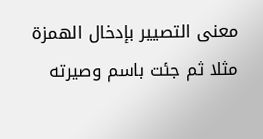معنى التصيير بإدخال الهمزة مثلا ثم جئت باسم وصيرته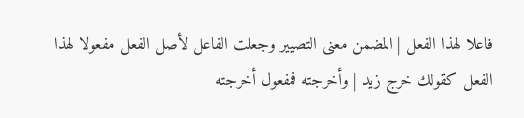فاعلا لهذا الفعل | المضمن معنى التصيير وجعلت الفاعل لأصل الفعل مفعولا لهذا الفعل كقولك خرج زيد | وأخرجته فمفعول أخرجته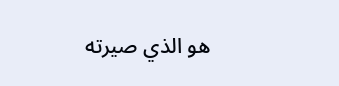هو الذي صيرته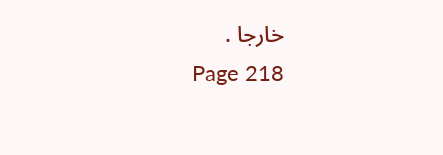خارجا .
Page 218